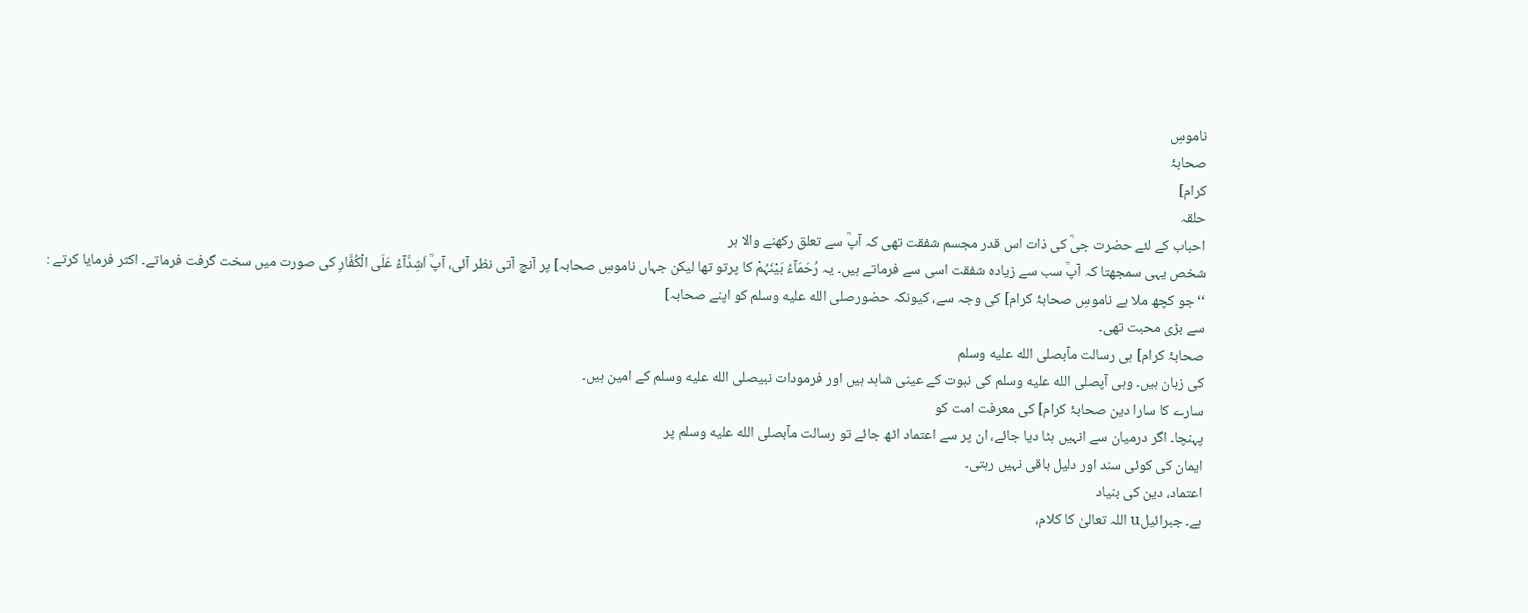ناموسِ
صحابۂ
کرام]
حلقہ
احباب کے لئے حضرت جیؒ کی ذات اس قدر مجسم شفقت تھی کہ آپؒ سے تعلق رکھنے والا ہر
شخص یہی سمجھتا کہ آپؒ سب سے زیادہ شفقت اسی سے فرماتے ہیں۔ یہ رُحَمَآءُ بَیْنَہُمْ کا پرتو تھا لیکن جہاں ناموسِ صحابہ] پر آنچ آتی نظر آئی، آپؒ اَشِدَّآءُ عَلَی الْکُفَّارِ کی صورت میں سخت گرفت فرماتے۔ اکثر فرمایا کرتے :
‘‘جو کچھ ملا ہے ناموسِ صحابۂ کرام] کی وجہ سے، کیونکہ حضورصلى الله عليه وسلم کو اپنے صحابہ]
سے بڑی محبت تھی۔
صحابۂ کرام] ہی رسالت مآبصلى الله عليه وسلم
کی زبان ہیں۔ وہی آپصلى الله عليه وسلم کی نبوت کے عینی شاہد ہیں اور فرمودات نبیصلى الله عليه وسلم کے امین ہیں۔
سارے کا سارا دین صحابۂ کرام] کی معرفت امت کو
پہنچا۔ اگر درمیان سے انہیں ہٹا دیا جائے، ان پر سے اعتماد اٹھ جائے تو رسالت مآبصلى الله عليه وسلم پر
ایمان کی کوئی سند اور دلیل باقی نہیں رہتی۔
اعتماد، دین کی بنیاد
ہے۔ جبرائیلu اللہ تعالیٰ کا کلام،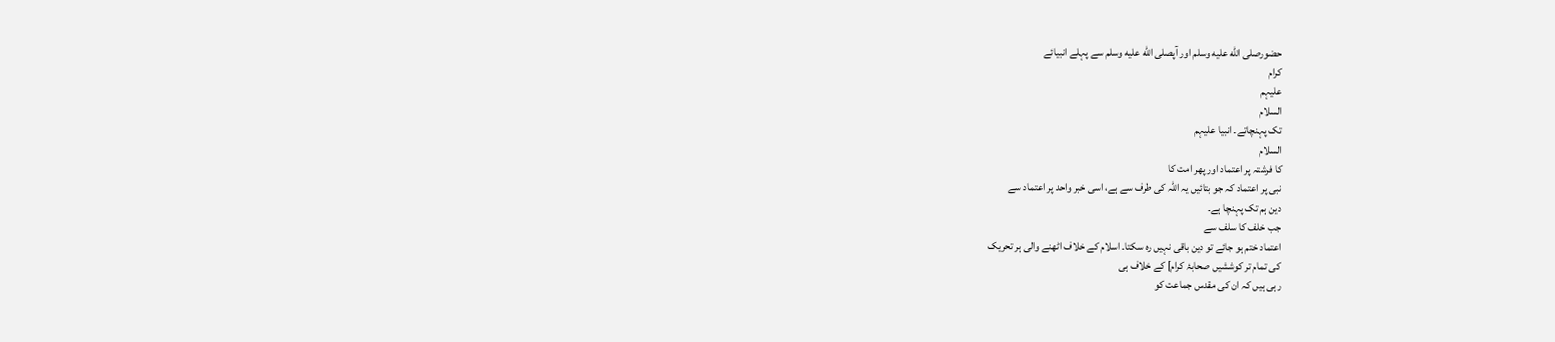حضورصلى الله عليه وسلم اور آپصلى الله عليه وسلم سے پہلے انبیائے
کرام
علیہم
السلام
تک پہنچاتے۔ انبیا علیہم
السلام
کا فرشتہ پر اعتماد اور پھر امت کا
نبی پر اعتماد کہ جو بتائیں یہ اللہ کی طرف سے ہے، اسی خبر واحد پر اعتماد سے
دین ہم تک پہنچا ہے۔
جب خلف کا سلف سے
اعتماد ختم ہو جائے تو دین باقی نہیں رہ سکتا۔ اسلام کے خلاف اٹھنے والی ہر تحریک
کی تمام تر کوششیں صحابۂ کرام] کے خلاف ہی
رہی ہیں کہ ان کی مقدس جماعت کو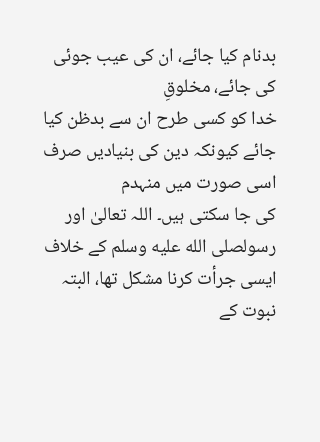بدنام کیا جائے، ان کی عیب جوئی کی جائے، مخلوقِ
خدا کو کسی طرح ان سے بدظن کیا جائے کیونکہ دین کی بنیادیں صرف اسی صورت میں منہدم
کی جا سکتی ہیں۔ اللہ تعالیٰ اور رسولصلى الله عليه وسلم کے خلاف ایسی جرأت کرنا مشکل تھا، البتہ
نبوت کے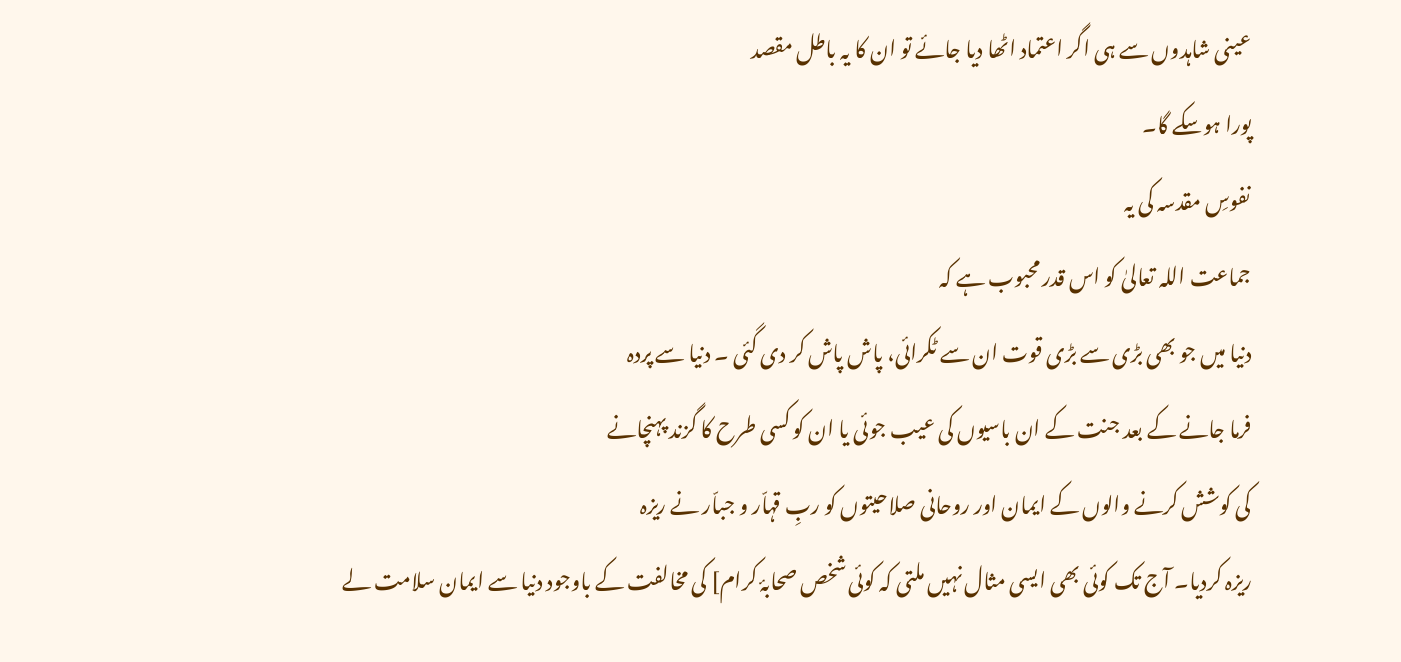عینی شاہدوں سے ہی اگر اعتماد اٹھا دیا جائے تو ان کا یہ باطل مقصد
پورا ہوسکے گا۔
نفوسِ مقدسہ کی یہ
جماعت اللہ تعالیٰ کو اس قدر محبوب ہے کہ
دنیا میں جو بھی بڑی سے بڑی قوت ان سے ٹکرائی، پاش پاش کر دی گئی ۔ دنیا سے پردہ
فرما جانے کے بعد جنت کے ان باسیوں کی عیب جوئی یا ان کو کسی طرح کا گزند پہنچانے
کی کوشش کرنے والوں کے ایمان اور روحانی صلاحیتوں کو ربِ قہاّر و جباّر نے ریزہ
ریزہ کردیا۔ آج تک کوئی بھی ایسی مثال نہیں ملتی کہ کوئی شخص صحابۂ کرام] کی مخالفت کے باوجود دنیا سے ایمان سلامت لے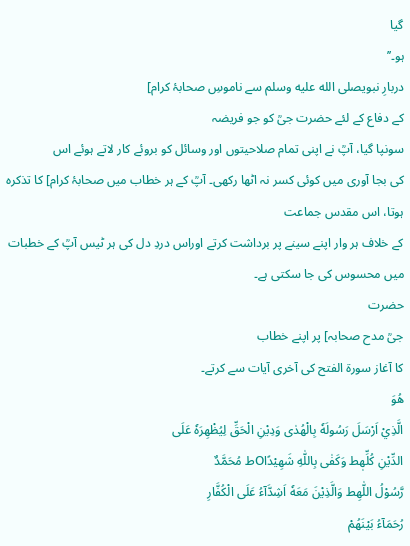گیا
ہو۔’’
دربارِ نبویصلى الله عليه وسلم سے ناموسِ صحابۂ کرام]
کے دفاع کے لئے حضرت جیؒ کو جو فریضہ
سونپا گیا، آپؒ نے اپنی تمام صلاحیتوں اور وسائل کو بروئے کار لاتے ہوئے اس
کی بجا آوری میں کوئی کسر نہ اٹھا رکھی۔ آپؒ کے ہر خطاب میں صحابۂ کرام] کا تذکرہ ہوتا، اس مقدس جماعت
کے خلاف ہر وار اپنے سینے پر برداشت کرتے اوراس دردِ دل کی ہر ٹیس آپؒ کے خطبات
میں محسوس کی جا سکتی ہے۔
حضرت
جیؒ مدح صحابہ] پر اپنے خطاب
کا آغاز سورة الفتح کی آخری آیات سے کرتے۔
هُوَ
الَّذِيْ اَرْسَلَ رَسُولَهٗ بِالْهُدٰى وَدِيْنِ الْحَقِّ لِيُظْهِرَهٗ عَلَى
الدِّيْنِ كُلِّهٖط وَكَفٰى بِاللّٰهِ شَهِيْدًاOط مُحَمَّدٌ
رَّسُوْلُ اللّٰهِط وَالَّذِيْنَ مَعَهٗ اَشِدَّآءُ عَلَى الْكُفَّارِ
رُحَمَآءُ بَيْنَهُمْ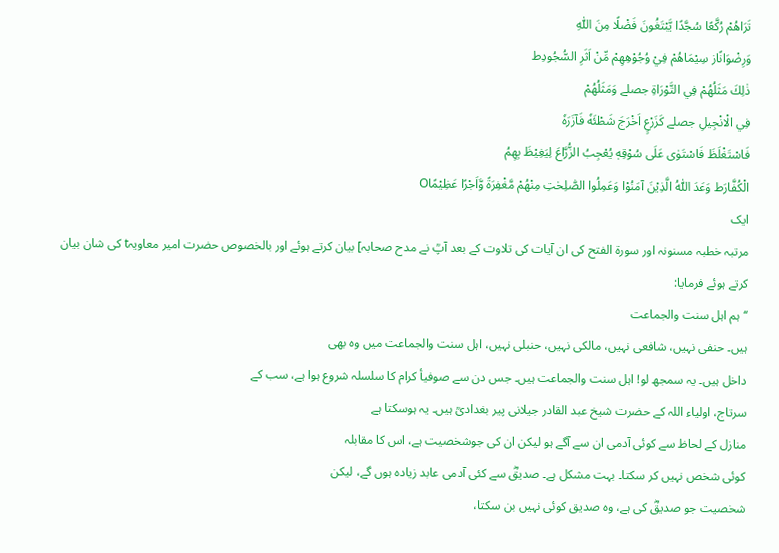تَرَاهُمْ رُكَّعًا سُجَّدًا يَّبْتَغُونَ فَضْلًا مِنَ اللّٰهِ
وَرِضْوَانًاز سِيْمَاهُمْ فِيْ وُجُوْهِهِمْ مِّنْ اَثَرِ السُّجُودِط
ذٰلِكَ مَثَلُهُمْ فِي التَّوْرَاةِ جصلے وَمَثَلُهُمْ
فِي الْانْجِيلِ جصلے كَزَرْعٍ اَخْرَجَ شَطْئَهٗ فَآزَرَهٗ
فَاسْتَغْلَظَ فَاسْتَوٰى عَلَى سُوْقِهٖ يُعْجِبُ الزُّرَّاعَ لِيَغِيْظَ بِهِمُ
الْكُفَّارَط وَعَدَ اللّٰهُ الَّذِيْنَ آمَنُوْا وَعَمِلُوا الصّٰلِحٰتِ مِنْهُمْ مَّغْفِرَةً وَّاَجْرًا عَظِيْمًاO
ایک
مرتبہ خطبہ مسنونہ اور سورة الفتح کی ان آیات کی تلاوت کے بعد آپؒ نے مدح صحابہ] بیان کرتے ہوئے اور بالخصوص حضرت امیر معاویہt کی شان بیان کرتے ہوئے فرمایا:
‘‘ہم اہل سنت والجماعت
ہیں۔ حنفی نہیں، شافعی نہیں، مالکی نہیں، حنبلی نہیں، اہل سنت والجماعت میں وہ بھی
داخل ہیں۔ یہ سمجھ لو! اہل سنت والجماعت ہیں۔ جس دن سے صوفیأ کرام کا سلسلہ شروع ہوا ہے، سب کے
سرتاج، اولیاء اللہ کے حضرت شیخ عبد القادر جیلانی پیر بغدادیؒ ہیں۔ یہ ہوسکتا ہے
منازل کے لحاظ سے کوئی آدمی ان سے آگے ہو لیکن ان کی جوشخصیت ہے، اس کا مقابلہ
کوئی شخص نہیں کر سکتا۔ بہت مشکل ہے۔ صدیقؓ سے کئی آدمی عابد زیادہ ہوں گے، لیکن
شخصیت جو صدیقؓ کی ہے، وہ صدیق کوئی نہیں بن سکتا،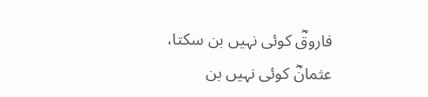فاروقؓ کوئی نہیں بن سکتا،
عثمانؓ کوئی نہیں بن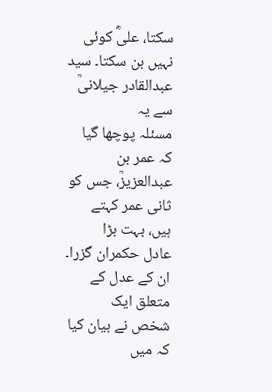سکتا، علیؓ کوئی نہیں بن سکتا۔ سید عبدالقادر جیلانیؒ سے یہ
مسئلہ پوچھا گیا کہ عمر بن عبدالعزیزؒ، جس کو ثانی عمر کہتے ہیں، بہت بڑا
عادل حکمران گزرا۔ ان کے عدل کے متعلق ایک
شخص نے بیان کیا کہ میں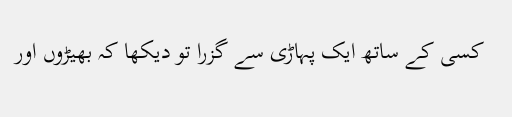کسی کے ساتھ ایک پہاڑی سے گزرا تو دیکھا کہ بھیڑوں اور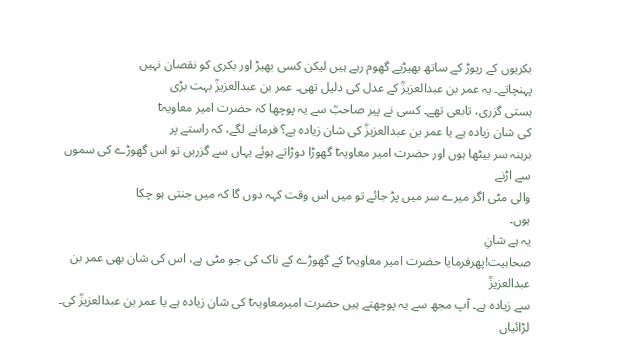بکریوں کے ریوڑ کے ساتھ بھیڑیے گھوم رہے ہیں لیکن کسی بھیڑ اور بکری کو نقصان نہیں
پہنچاتے۔ یہ عمر بن عبدالعزیزؒ کے عدل کی دلیل تھی۔ عمر بن عبدالعزیزؒ بہت بڑی
ہستی گزری، تابعی تھے۔ کسی نے پیر صاحبؒ سے یہ پوچھا کہ حضرت امیر معاویہt
کی شان زیادہ ہے یا عمر بن عبدالعزیزؒ کی شان زیادہ ہے؟ فرمانے لگے، کہ راستے پر
برہنہ سر بیٹھا ہوں اور حضرت امیر معاویہt گھوڑا دوڑاتے ہوئے یہاں سے گزریں تو اس گھوڑے کی سموں سے اڑنے
والی مٹی اگر میرے سر میں پڑ جائے تو میں اس وقت کہہ دوں گا کہ میں جنتی ہو چکا
ہوں۔
یہ ہے شانِ
صحابیت!پھرفرمایا حضرت امیر معاویہt کے گھوڑے کے ناک کی جو مٹی ہے، اس کی شان بھی عمر بن عبدالعزیزؒ
سے زیادہ ہے۔ آپ مجھ سے یہ پوچھتے ہیں حضرت امیرمعاویہt کی شان زیادہ ہے یا عمر بن عبدالعزیزؒ کی۔ لڑائیاں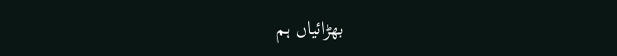بھڑائیاں ہم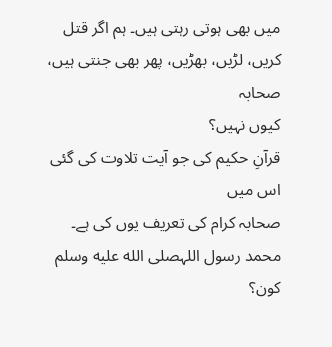میں بھی ہوتی رہتی ہیں۔ ہم اگر قتل کریں، لڑیں، بھڑیں، پھر بھی جنتی ہیں، صحابہ
کیوں نہیں؟
قرآنِ حکیم کی جو آیت تلاوت کی گئی اس میں
صحابہ کرام کی تعریف یوں کی ہے۔ محمد رسول اللہصلى الله عليه وسلم کون؟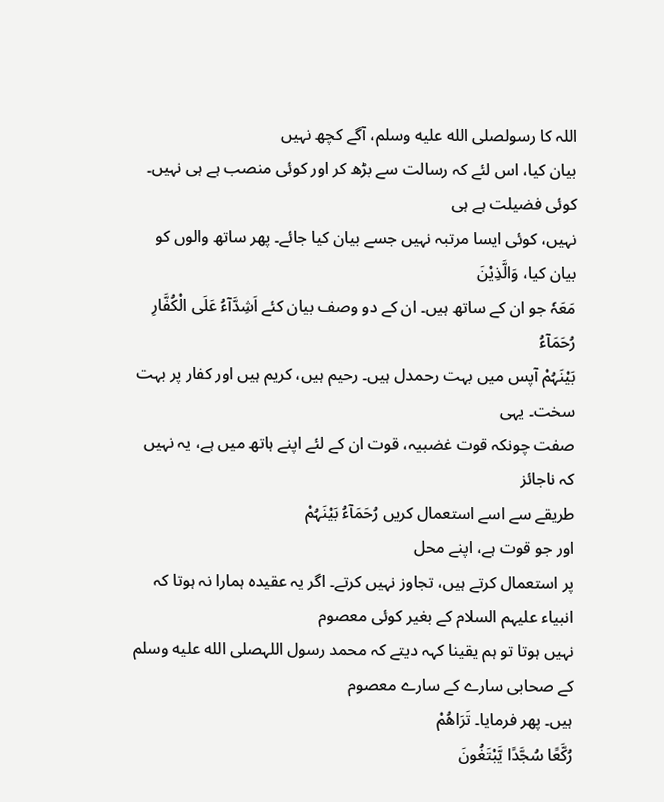اللہ کا رسولصلى الله عليه وسلم، آگے کچھ نہیں
بیان کیا، اس لئے کہ رسالت سے بڑھ کر اور کوئی منصب ہے ہی نہیں۔ کوئی فضیلت ہے ہی
نہیں، کوئی ایسا مرتبہ نہیں جسے بیان کیا جائے۔ پھر ساتھ والوں کو بیان کیا، وَالَّذِیْنَ
مَعَہٗ جو ان کے ساتھ ہیں۔ ان کے دو وصف بیان کئے اَشِدَّآءُ عَلَی الْکُفَّارِ رُحَمَآءُ
بَیْنَہُمْ آپس میں بہت رحمدل ہیں۔ رحیم ہیں، کریم ہیں اور کفار پر بہت سخت۔ یہی
صفت چونکہ قوت غضبیہ، قوت ان کے لئے اپنے ہاتھ میں ہے، یہ نہیں کہ ناجائز
طریقے سے اسے استعمال کریں رُحَمَآءُ بَیْنَہُمْ
اور جو قوت ہے، اپنے محل
پر استعمال کرتے ہیں، تجاوز نہیں کرتے۔ اگر یہ عقیدہ ہمارا نہ ہوتا کہ انبیاء علیہم السلام کے بغیر کوئی معصوم
نہیں ہوتا تو ہم یقینا کہہ دیتے کہ محمد رسول اللہصلى الله عليه وسلم کے صحابی سارے کے سارے معصوم
ہیں۔ پھر فرمایا۔ تَرَاهُمْ
رُكَّعًا سُجَّدًا يَّبْتَغُونَ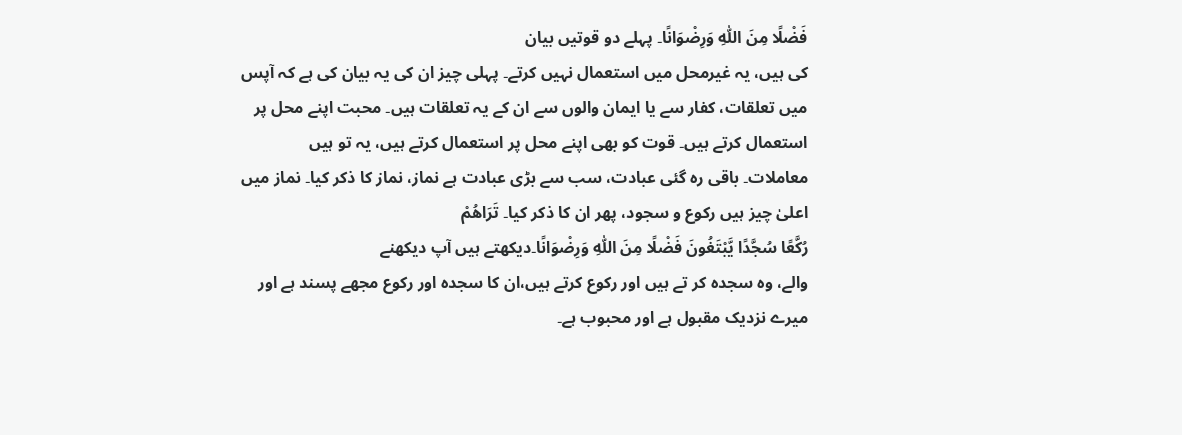فَضْلًا مِنَ اللّٰهِ وَرِضْوَانًا۔ پہلے دو قوتیں بیان
کی ہیں، یہ غیرمحل میں استعمال نہیں کرتے۔ پہلی چیز ان کی یہ بیان کی ہے کہ آپس
میں تعلقات، کفار سے یا ایمان والوں سے ان کے یہ تعلقات ہیں۔ محبت اپنے محل پر
استعمال کرتے ہیں۔ قوت کو بھی اپنے محل پر استعمال کرتے ہیں، یہ تو ہیں
معاملات۔ باقی رہ گئی عبادت، سب سے بڑی عبادت ہے نماز، نماز کا ذکر کیا۔ نماز میں
اعلیٰ چیز ہیں رکوع و سجود، پھر ان کا ذکر کیا۔ تَرَاهُمْ
رُكَّعًا سُجَّدًا يَّبْتَغُونَ فَضْلًا مِنَ اللّٰهِ وَرِضْوَانًا۔دیکھتے ہیں آپ دیکھنے
والے، وہ سجدہ کر تے ہیں اور رکوع کرتے ہیں،ان کا سجدہ اور رکوع مجھے پسند ہے اور
میرے نزدیک مقبول ہے اور محبوب ہے۔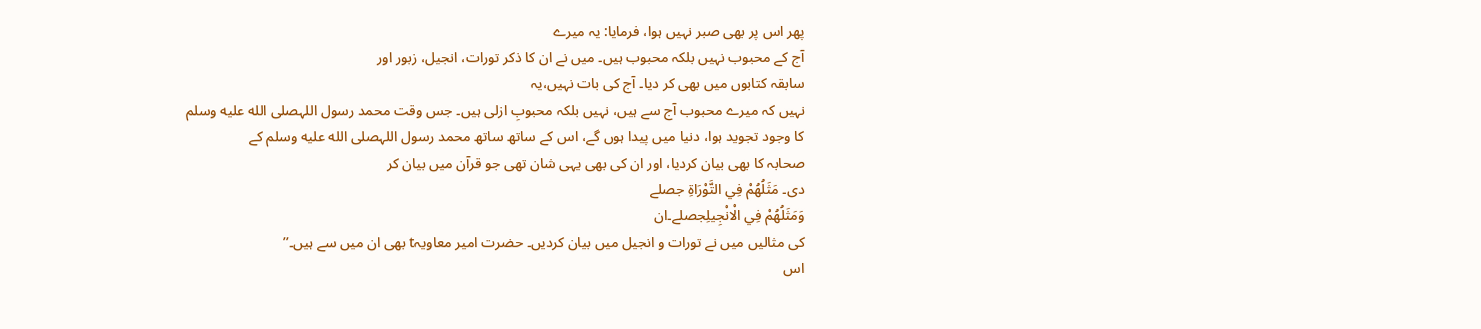پھر اس پر بھی صبر نہیں ہوا، فرمایا: یہ میرے
آج کے محبوب نہیں بلکہ محبوب ہیں۔ میں نے ان کا ذکر تورات، انجیل، زبور اور
سابقہ کتابوں میں بھی کر دیا۔ آج کی بات نہیں،یہ
نہیں کہ میرے محبوب آج سے ہیں، نہیں بلکہ محبوبِ ازلی ہیں۔ جس وقت محمد رسول اللہصلى الله عليه وسلم
کا وجود تجوید ہوا، دنیا میں پیدا ہوں گے، اس کے ساتھ ساتھ محمد رسول اللہصلى الله عليه وسلم کے
صحابہ کا بھی بیان کردیا، اور ان کی بھی یہی شان تھی جو قرآن میں بیان کر
دی۔ مَثَلُهُمْ فِي التَّوْرَاةِ جصلے
وَمَثَلُهُمْ فِي الْانْجِيلِجصلے۔ان
کی مثالیں میں نے تورات و انجیل میں بیان کردیں۔ حضرت امیر معاویہt بھی ان میں سے ہیں۔’’
اس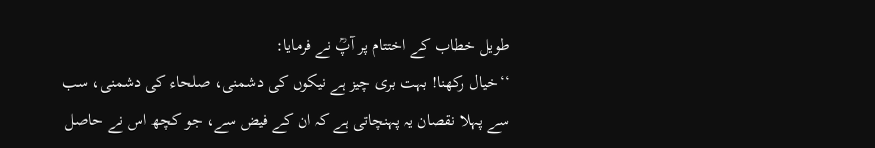طویل خطاب کے اختتام پر آپؒ نے فرمایا:
‘‘خیال رکھنا! بہت بری چیز ہے نیکوں کی دشمنی، صلحاء کی دشمنی، سب
سے پہلا نقصان یہ پہنچاتی ہے کہ ان کے فیض سے، جو کچھ اس نے حاصل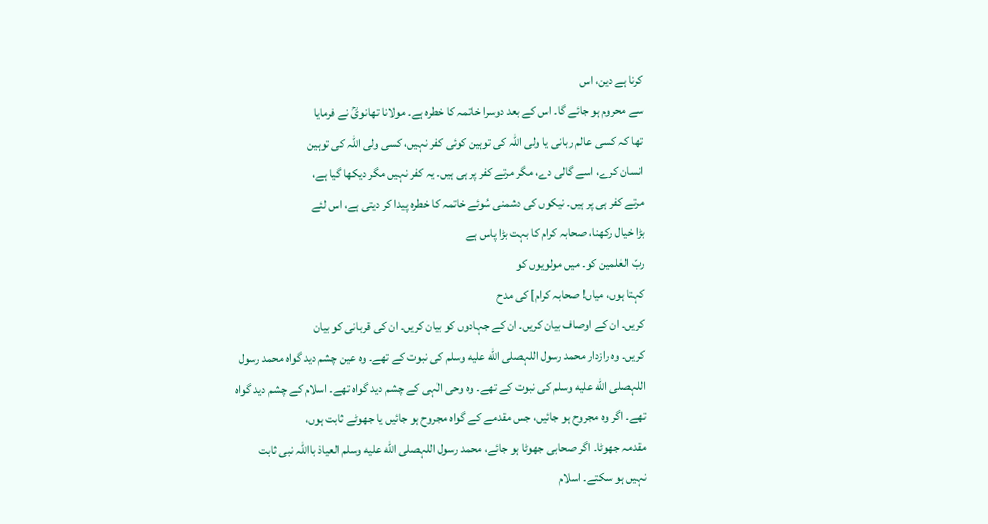کرنا ہے دین، اس
سے محروم ہو جائے گا۔ اس کے بعد دوسرا خاتمہ کا خطرہ ہے۔ مولانا تھانویؒ نے فرمایا
تھا کہ کسی عالم ربانی یا ولی اللہ کی توہین کوئی کفر نہیں، کسی ولی اللہ کی توہین
انسان کرے، اسے گالی دے، مگر مرتے کفر پر ہی ہیں۔ یہ کفر نہیں مگر دیکھا گیا ہے،
مرتے کفر ہی پر ہیں۔ نیکوں کی دشمنی سُوئے خاتمہ کا خطرہ پیدا کر دیتی ہے، اس لئے
بڑا خیال رکھنا، صحابہ کرام کا بہت بڑا پاس ہے
ربّ العٰلمین کو۔ میں مولویوں کو
کہتا ہوں، میاں! صحابہ کرام] کی مدح
کریں۔ ان کے اوصاف بیان کریں۔ ان کے جہادوں کو بیان کریں۔ ان کی قربانی کو بیان
کریں۔ وہ رازدار محمد رسول اللہصلى الله عليه وسلم کی نبوت کے تھے۔ وہ عین چشم دید گواہ محمد رسول
اللہصلى الله عليه وسلم کی نبوت کے تھے۔ وہ وحی الٰہی کے چشم دید گواہ تھے۔ اسلام کے چشم دید گواہ
تھے۔ اگر وہ مجروح ہو جائیں، جس مقدمے کے گواہ مجروح ہو جائیں یا جھوٹے ثابت ہوں،
مقدمہ جھوٹا۔ اگر صحابی جھوٹا ہو جائے، محمد رسول اللہصلى الله عليه وسلم العیاذ بااللہ نبی ثابت
نہیں ہو سکتے۔ اسلام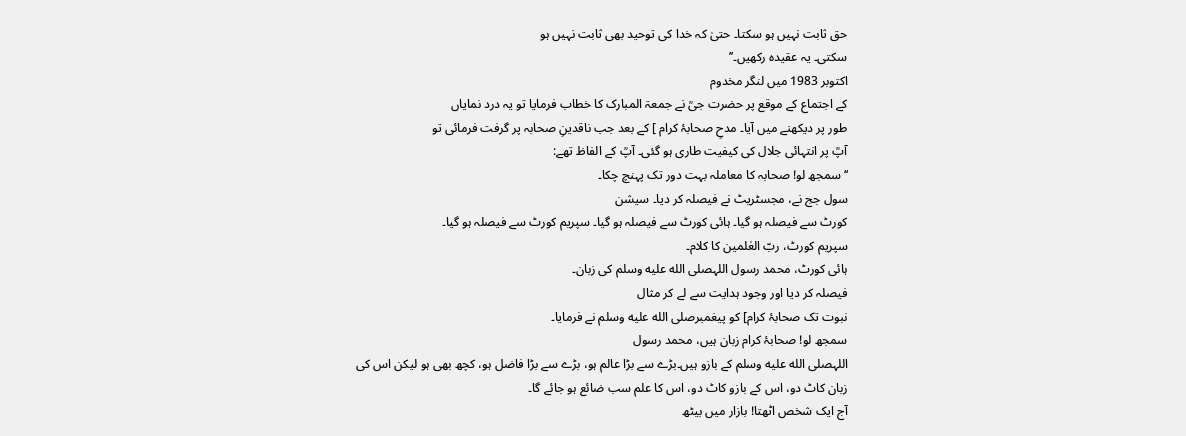حق ثابت نہیں ہو سکتا۔ حتیٰ کہ خدا کی توحید بھی ثابت نہیں ہو
سکتی۔ یہ عقیدہ رکھیں۔’’
اکتوبر 1983 میں لنگر مخدوم
کے اجتماع کے موقع پر حضرت جیؒ نے جمعۃ المبارک کا خطاب فرمایا تو یہ درد نمایاں
طور پر دیکھنے میں آیا۔ مدحِ صحابۂ کرام ] کے بعد جب ناقدینِ صحابہ پر گرفت فرمائی تو
آپؒ پر انتہائی جلال کی کیفیت طاری ہو گئی۔ آپؒ کے الفاظ تھے:
‘‘سمجھ لو! صحابہ کا معاملہ بہت دور تک پہنچ چکا۔
سول جج نے، مجسٹریٹ نے فیصلہ کر دیا۔ سیشن
کورٹ سے فیصلہ ہو گیا۔ ہائی کورٹ سے فیصلہ ہو گیا۔ سپریم کورٹ سے فیصلہ ہو گیا۔
سپریم کورٹ، ربّ العٰلمین کا کلام۔
ہائی کورٹ، محمد رسول اللہصلى الله عليه وسلم کی زبان۔
فیصلہ کر دیا اور وجود ہدایت سے لے کر مثال
نبوت تک صحابۂ کرام] کو پیغمبرصلى الله عليه وسلم نے فرمایا۔
سمجھ لو! صحابۂ کرام زبان ہیں، محمد رسول
اللہصلى الله عليه وسلم کے بازو ہیں۔بڑے سے بڑا عالم ہو، بڑے سے بڑا فاضل ہو، کچھ بھی ہو لیکن اس کی
زبان کاٹ دو، اس کے بازو کاٹ دو، اس کا علم سب ضائع ہو جائے گا۔
آج ایک شخص اٹھتا! بازار میں بیٹھ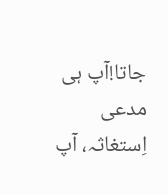جاتا!آپ ہی مدعی
اِستغاثہ، آپ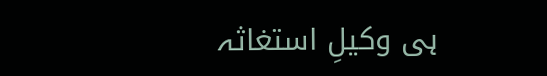ہی وکیلِ استغاثہ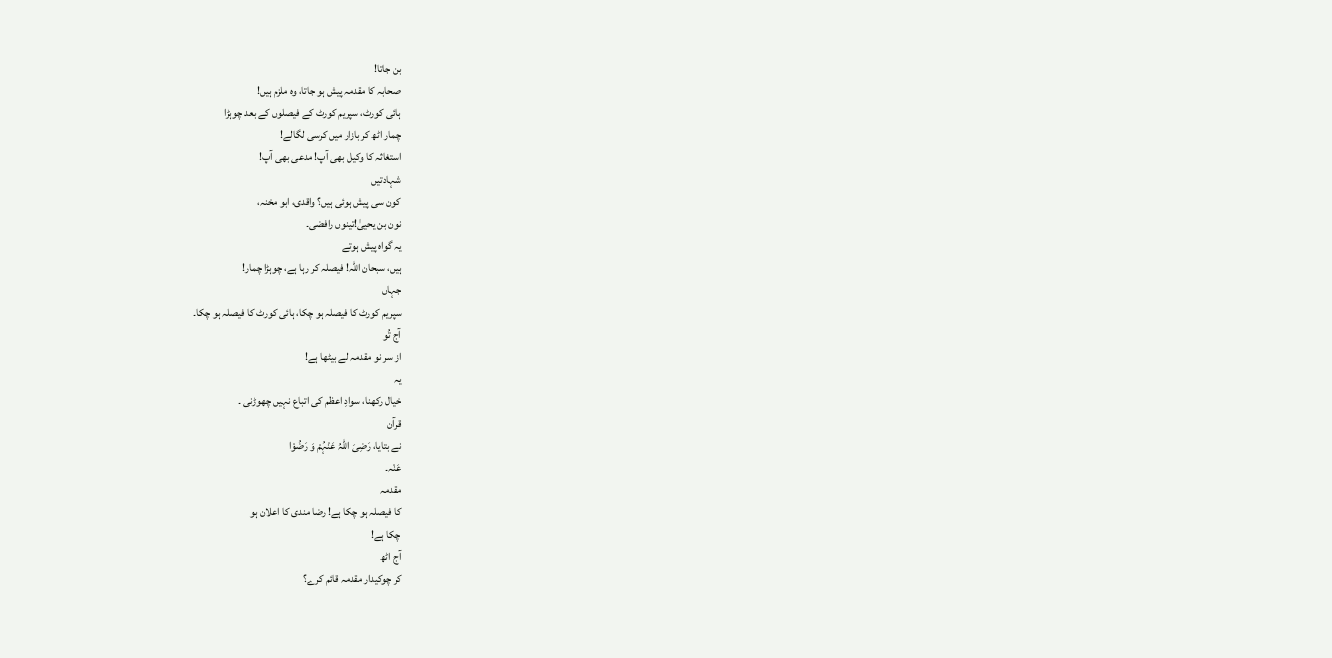بن جاتا!
صحابہ کا مقدمہ پیش ہو جاتا، وہ ملزم ہیں!
ہائی کورٹ، سپریم کورٹ کے فیصلوں کے بعد چوہڑا
چمار اٹھ کر بازار میں کرسی لگالے!
استغاثہ کا وکیل بھی آپ! مدعی بھی آپ!
شہادتیں
کون سی پیش ہوئی ہیں؟ واقدی، ابو مخنہ،
نون بن یحییٰ!تینوں رافضی۔
یہ گواہ پیش ہوتے
ہیں، سبحان اللہ! فیصلہ کر رہا ہے، چوہڑا چمار!
جہاں
سپریم کورٹ کا فیصلہ ہو چکا، ہائی کورٹ کا فیصلہ ہو چکا۔
آج تُو
از سر نو مقدمہ لے بیٹھا ہے!
یہ
خیال رکھنا، سوادِ اعظم کی اتباع نہیں چھوڑنی ۔
قرآن
نے بتایا، رَضِیَ اللّٰہُ عَنْہُمْ وَ رَضُوْا
عَنْہ۔
مقدمہ
کا فیصلہ ہو چکا ہے! رضا مندی کا اعلان ہو
چکا ہے!
آج اٹھ
کر چوکیدار مقدمہ قائم کرے؟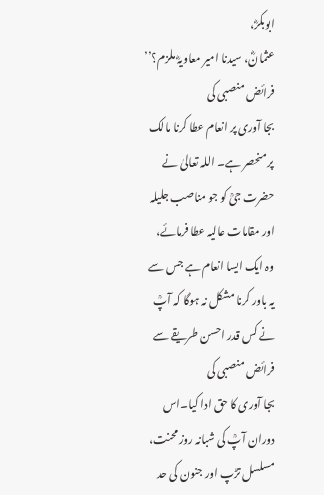ابوبکرؓ،
عثمانؓ، سیدنا امیر معاویہؓ ملزم؟’’
فرائض منصبی کی
بجا آوری پر انعام عطا کرنا مالک پر منحصر ہے۔ اللہ تعالیٰ نے حضرت جیؒ کو جو مناصب جلیلہ اور مقامات عالیہ عطا فرمائے،
وہ ایک ایسا انعام ہے جس سے یہ باور کرنا مشکل نہ ہوگا کہ آپؒ نے کس قدر احسن طریقے سے فرائض منصبی کی
بجا آوری کا حق ادا کیا۔اس دوران آپؒ کی شبانہ روز محنت، مسلسل تڑپ اور جنون کی حد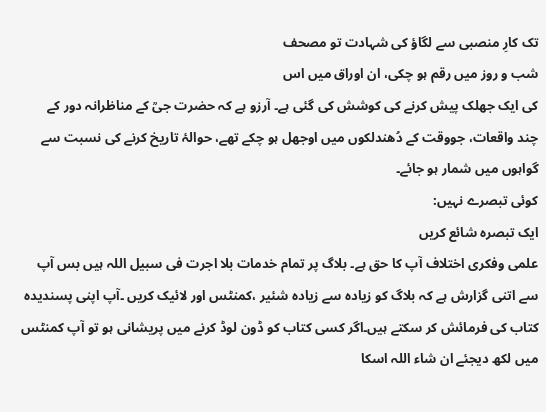تک کارِ منصبی سے لگاؤ کی شہادت تو مصحف
شب و روز میں رقم ہو چکی، ان اوراق میں اس
کی ایک جھلک پیش کرنے کی کوشش کی گئی ہے۔ آرزو ہے کہ حضرت جیؒ کے مناظرانہ دور کے
چند واقعات، جووقت کے دُھندلکوں میں اوجھل ہو چکے تھے، حوالۂ تاریخ کرنے کی نسبت سے گواہوں میں شمار ہو جائے۔
کوئی تبصرے نہیں:
ایک تبصرہ شائع کریں
علمی وفکری اختلاف آپ کا حق ہے۔ بلاگ پر تمام خدمات بلا اجرت فی سبیل اللہ ہیں بس آپ سے اتنی گزارش ہے کہ بلاگ کو زیادہ سے زیادہ شئیر ،کمنٹس اور لائیک کریں ۔آپ اپنی پسندیدہ کتاب کی فرمائش کر سکتے ہیں۔اگر کسی کتاب کو ڈون لوڈ کرنے میں پریشانی ہو تو آپ کمنٹس میں لکھ دیجئے ان شاء اللہ اسکا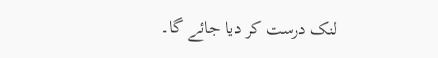لنک درست کر دیا جائے گا۔